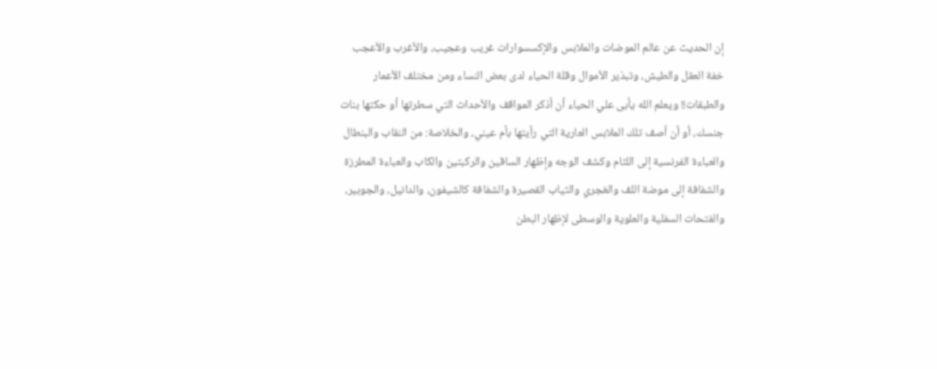إن الحديث عن عالم الموضات والملابس والإكسسوارات غريب وعجيب، والأغرب والأعجب خفة العقل والطيش، وتبذير الأموال وقلة الحياء لدى بعض النساء ومن مختلف الأعمار والطبقات!! ويعلم الله يأبى علي الحياء أن أذكر المواقف والأحداث التي سطرتها أو حكتها بنات جنسك، أو أن أصف تلك الملابس العارية التي رأيتها بأم عيني، والخلاصة: من النقاب والبنطال والعباءة الفرنسية إلى اللثام وكشف الوجه وإظهار الساقين والركبتين والكاب والعباءة المطرزة والشفافة إلى موضة اللف والغجري والثياب القصيرة والشفافة كالشيفون، والدانيل، والجوبير، والفتحات السفلية والعلوية والوسطى لإظهار البطن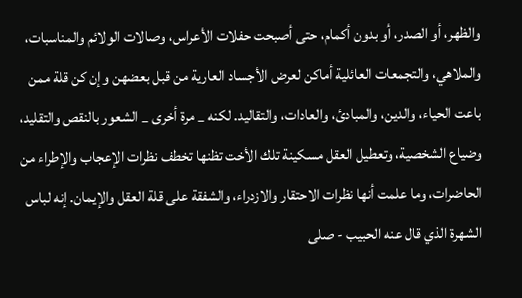والظهر، أو الصدر، أو بدون أكمام، حتى أصبحت حفلات الأعراس، وصالات الولائم والمناسبات، والملاهي، والتجمعات العائلية أماكن لعرض الأجساد العارية من قبل بعضهن وإن كن قلة ممن باعت الحياء، والدين، والمبادئ، والعادات، والتقاليد. لكنه _ مرة أخرى _ الشعور بالنقص والتقليد، وضياع الشخصية، وتعطيل العقل مسكينة تلك الأخت تظنها تخطف نظرات الإعجاب والإطراء من الحاضرات، وما علمت أنها نظرات الاحتقار والازدراء، والشفقة على قلة العقل والإيمان. إنه لباس الشهرة الذي قال عنه الحبيب - صلى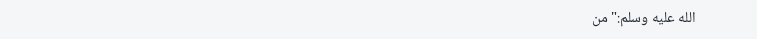الله عليه وسلم:"من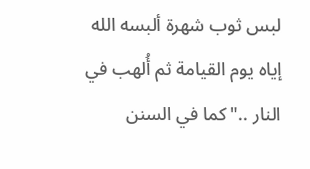لبس ثوب شهرة ألبسه الله إياه يوم القيامة ثم أُلهب في النار .."كما في السنن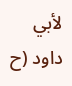لأبي داود (ح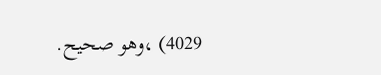4029) ،وهو صحيح.